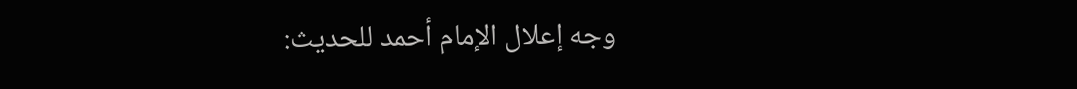وجه إعلال الإمام أحمد للحديث: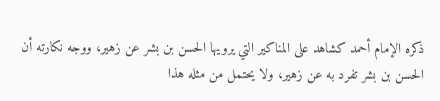ذكره الإمام أحمد كشاهد على المناكير التي يرويها الحسن بن بشر عن زهير، ووجه نكارته أن الحسن بن بشر تفرد به عن زهير، ولا يحتمل من مثله هذا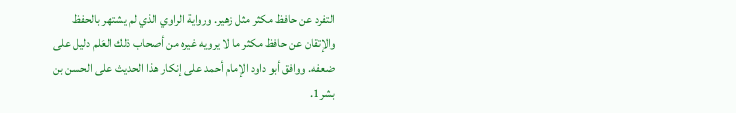التفرد عن حافظ مكثر مثل زهير. ورواية الراوي الذي لم يشتهر بالحفظ والإتقان عن حافظ مكثر ما لا يرويه غيره من أصحاب ذلك العَلم دليل على ضعفه. ووافق أبو داود الإمام أحمد على إنكار هذا الحديث على الحسن بن بشر1.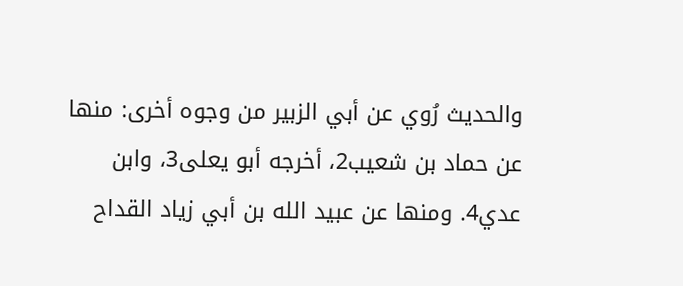والحديث رُوي عن أبي الزبير من وجوه أخرى: منها عن حماد بن شعيب2، أخرجه أبو يعلى3، وابن عدي4. ومنها عن عبيد الله بن أبي زياد القداح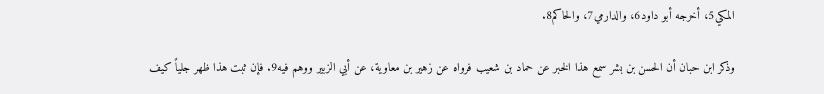المكي5، أخرجه أبو داود6، والدارمي7، والحاكم8.

وذكر ابن حبان أن الحسن بن بشر سمع هذا الخبر عن حماد بن شعيب فرواه عن زهير بن معاوية، عن أبي الزبير ووهم فيه9. فإن ثبت هذا ظهر جلياً كيف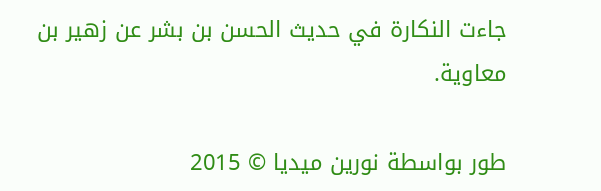جاءت النكارة في حديث الحسن بن بشر عن زهير بن معاوية.

طور بواسطة نورين ميديا © 2015